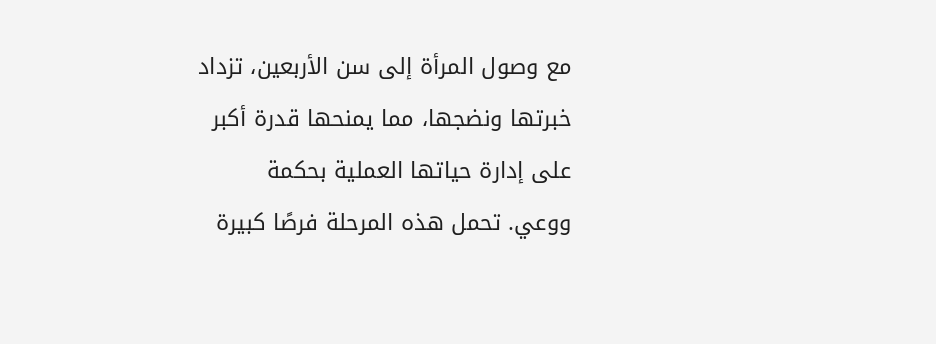مع وصول المرأة إلى سن الأربعين، تزداد خبرتها ونضجها، مما يمنحها قدرة أكبر على إدارة حياتها العملية بحكمة ووعي. تحمل هذه المرحلة فرصًا كبيرة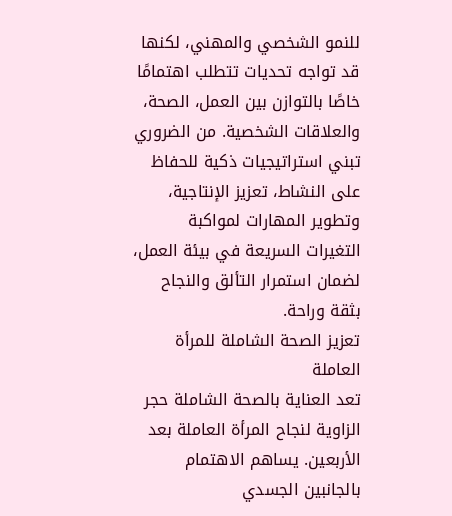للنمو الشخصي والمهني، لكنها قد تواجه تحديات تتطلب اهتمامًا خاصًا بالتوازن بين العمل، الصحة، والعلاقات الشخصية. من الضروري تبني استراتيجيات ذكية للحفاظ على النشاط، تعزيز الإنتاجية، وتطوير المهارات لمواكبة التغيرات السريعة في بيئة العمل، لضمان استمرار التألق والنجاح بثقة وراحة.
تعزيز الصحة الشاملة للمرأة العاملة
تعد العناية بالصحة الشاملة حجر الزاوية لنجاح المرأة العاملة بعد الأربعين. يساهم الاهتمام بالجانبين الجسدي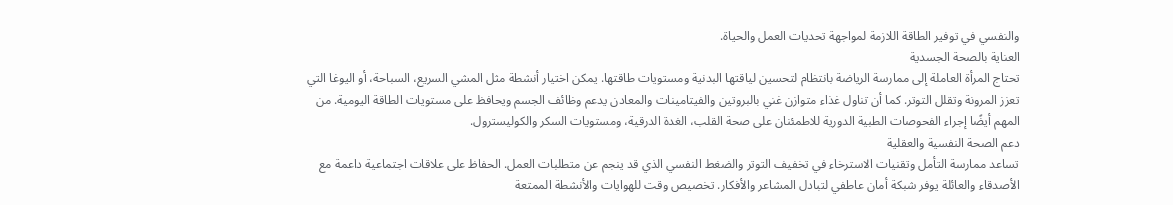والنفسي في توفير الطاقة اللازمة لمواجهة تحديات العمل والحياة.
العناية بالصحة الجسدية
تحتاج المرأة العاملة إلى ممارسة الرياضة بانتظام لتحسين لياقتها البدنية ومستويات طاقتها. يمكن اختيار أنشطة مثل المشي السريع، السباحة، أو اليوغا التي تعزز المرونة وتقلل التوتر. كما أن تناول غذاء متوازن غني بالبروتين والفيتامينات والمعادن يدعم وظائف الجسم ويحافظ على مستويات الطاقة اليومية. من المهم أيضًا إجراء الفحوصات الطبية الدورية للاطمئنان على صحة القلب، الغدة الدرقية، ومستويات السكر والكوليسترول.
دعم الصحة النفسية والعقلية
تساعد ممارسة التأمل وتقنيات الاسترخاء في تخفيف التوتر والضغط النفسي الذي قد ينجم عن متطلبات العمل. الحفاظ على علاقات اجتماعية داعمة مع الأصدقاء والعائلة يوفر شبكة أمان عاطفي لتبادل المشاعر والأفكار. تخصيص وقت للهوايات والأنشطة الممتعة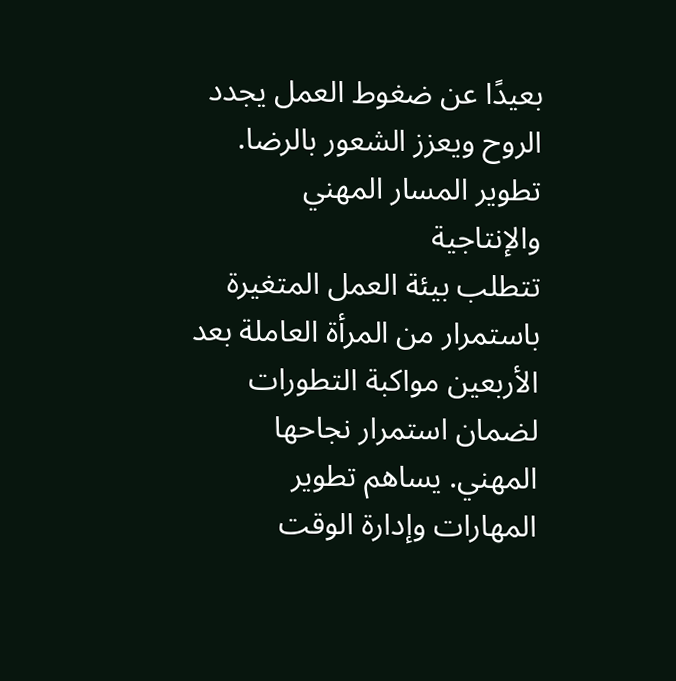بعيدًا عن ضغوط العمل يجدد الروح ويعزز الشعور بالرضا.
تطوير المسار المهني والإنتاجية
تتطلب بيئة العمل المتغيرة باستمرار من المرأة العاملة بعد الأربعين مواكبة التطورات لضمان استمرار نجاحها المهني. يساهم تطوير المهارات وإدارة الوقت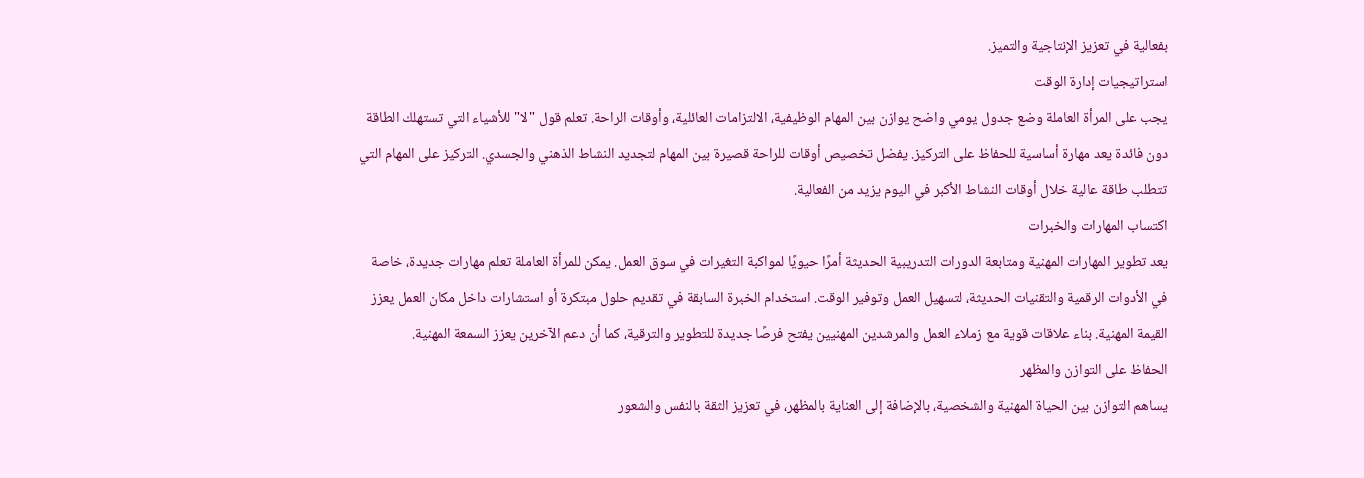بفعالية في تعزيز الإنتاجية والتميز.
استراتيجيات إدارة الوقت
يجب على المرأة العاملة وضع جدول يومي واضح يوازن بين المهام الوظيفية، الالتزامات العائلية، وأوقات الراحة. تعلم قول "لا" للأشياء التي تستهلك الطاقة دون فائدة يعد مهارة أساسية للحفاظ على التركيز. يفضل تخصيص أوقات للراحة قصيرة بين المهام لتجديد النشاط الذهني والجسدي. التركيز على المهام التي تتطلب طاقة عالية خلال أوقات النشاط الأكبر في اليوم يزيد من الفعالية.
اكتساب المهارات والخبرات
يعد تطوير المهارات المهنية ومتابعة الدورات التدريبية الحديثة أمرًا حيويًا لمواكبة التغيرات في سوق العمل. يمكن للمرأة العاملة تعلم مهارات جديدة، خاصة في الأدوات الرقمية والتقنيات الحديثة، لتسهيل العمل وتوفير الوقت. استخدام الخبرة السابقة في تقديم حلول مبتكرة أو استشارات داخل مكان العمل يعزز القيمة المهنية. بناء علاقات قوية مع زملاء العمل والمرشدين المهنيين يفتح فرصًا جديدة للتطوير والترقية، كما أن دعم الآخرين يعزز السمعة المهنية.
الحفاظ على التوازن والمظهر
يساهم التوازن بين الحياة المهنية والشخصية، بالإضافة إلى العناية بالمظهر، في تعزيز الثقة بالنفس والشعور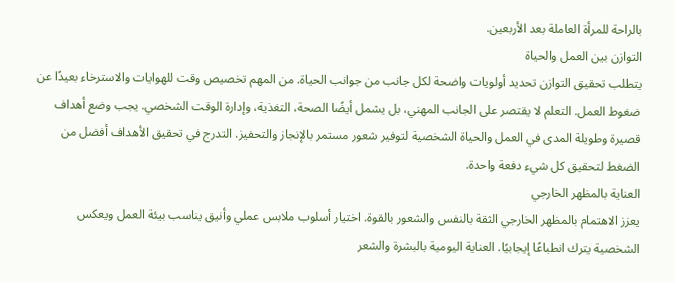بالراحة للمرأة العاملة بعد الأربعين.
التوازن بين العمل والحياة
يتطلب تحقيق التوازن تحديد أولويات واضحة لكل جانب من جوانب الحياة. من المهم تخصيص وقت للهوايات والاسترخاء بعيدًا عن ضغوط العمل. التعلم لا يقتصر على الجانب المهني، بل يشمل أيضًا الصحة، التغذية، وإدارة الوقت الشخصي. يجب وضع أهداف قصيرة وطويلة المدى في العمل والحياة الشخصية لتوفير شعور مستمر بالإنجاز والتحفيز. التدرج في تحقيق الأهداف أفضل من الضغط لتحقيق كل شيء دفعة واحدة.
العناية بالمظهر الخارجي
يعزز الاهتمام بالمظهر الخارجي الثقة بالنفس والشعور بالقوة. اختيار أسلوب ملابس عملي وأنيق يناسب بيئة العمل ويعكس الشخصية يترك انطباعًا إيجابيًا. العناية اليومية بالبشرة والشعر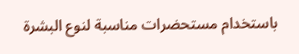باستخدام مستحضرات مناسبة لنوع البشرة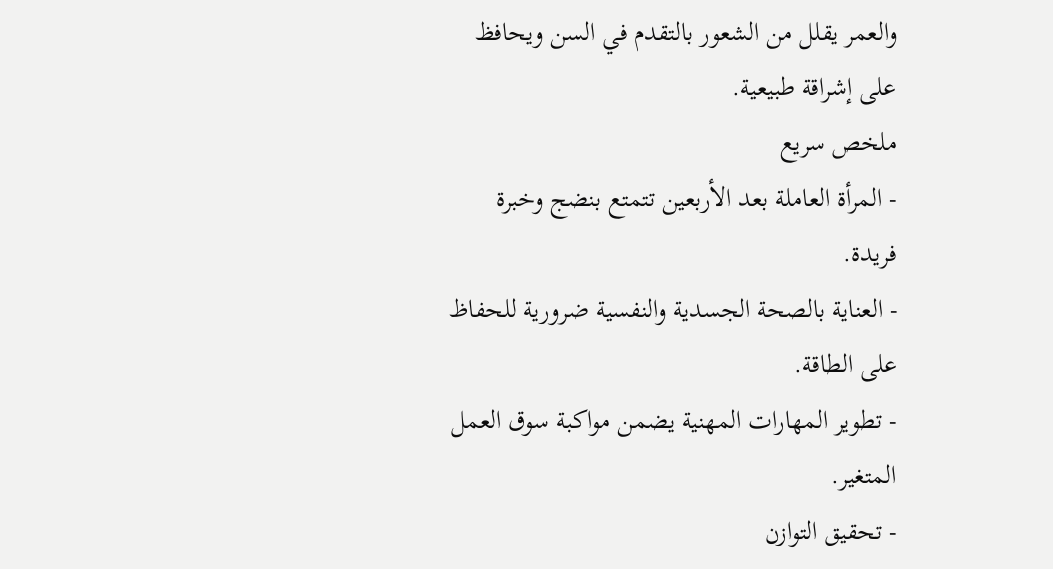والعمر يقلل من الشعور بالتقدم في السن ويحافظ على إشراقة طبيعية.
ملخص سريع
- المرأة العاملة بعد الأربعين تتمتع بنضج وخبرة فريدة.
- العناية بالصحة الجسدية والنفسية ضرورية للحفاظ على الطاقة.
- تطوير المهارات المهنية يضمن مواكبة سوق العمل المتغير.
- تحقيق التوازن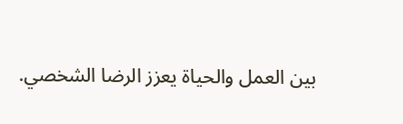بين العمل والحياة يعزز الرضا الشخصي.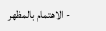- الاهتمام بالمظهر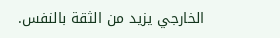الخارجي يزيد من الثقة بالنفس.